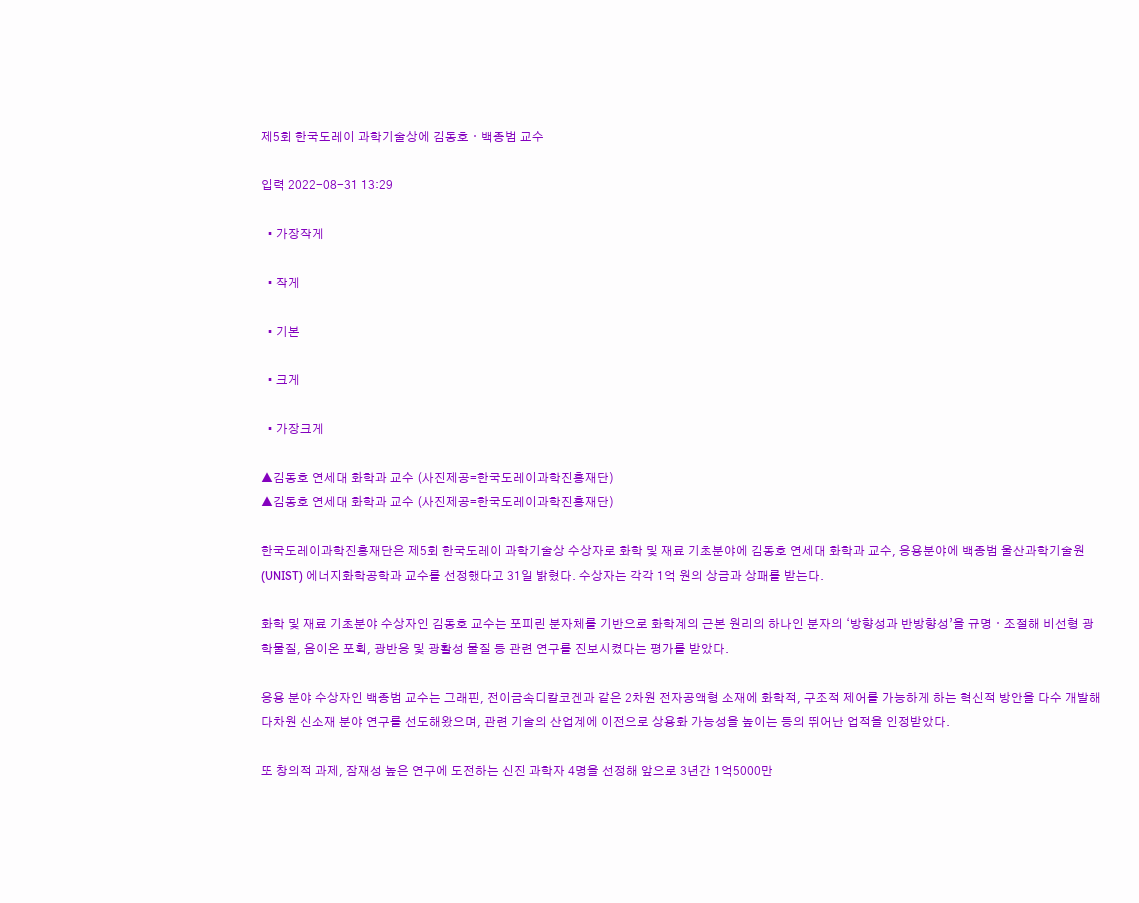제5회 한국도레이 과학기술상에 김동호ㆍ백종범 교수

입력 2022-08-31 13:29

  • 가장작게

  • 작게

  • 기본

  • 크게

  • 가장크게

▲김동호 연세대 화학과 교수 (사진제공=한국도레이과학진흥재단)
▲김동호 연세대 화학과 교수 (사진제공=한국도레이과학진흥재단)

한국도레이과학진흥재단은 제5회 한국도레이 과학기술상 수상자로 화학 및 재료 기초분야에 김동호 연세대 화학과 교수, 응용분야에 백종범 울산과학기술원(UNIST) 에너지화학공학과 교수를 선정했다고 31일 밝혔다. 수상자는 각각 1억 원의 상금과 상패를 받는다.

화학 및 재료 기초분야 수상자인 김동호 교수는 포피린 분자체를 기반으로 화학계의 근본 원리의 하나인 분자의 ‘방향성과 반방향성’을 규명ㆍ조절해 비선형 광학물질, 음이온 포획, 광반응 및 광활성 물질 등 관련 연구를 진보시켰다는 평가를 받았다.

응용 분야 수상자인 백종범 교수는 그래핀, 전이금속디칼코겐과 같은 2차원 전자공액형 소재에 화학적, 구조적 제어를 가능하게 하는 혁신적 방안을 다수 개발해 다차원 신소재 분야 연구를 선도해왔으며, 관련 기술의 산업계에 이전으로 상용화 가능성을 높이는 등의 뛰어난 업적을 인정받았다.

또 창의적 과제, 잠재성 높은 연구에 도전하는 신진 과학자 4명을 선정해 앞으로 3년간 1억5000만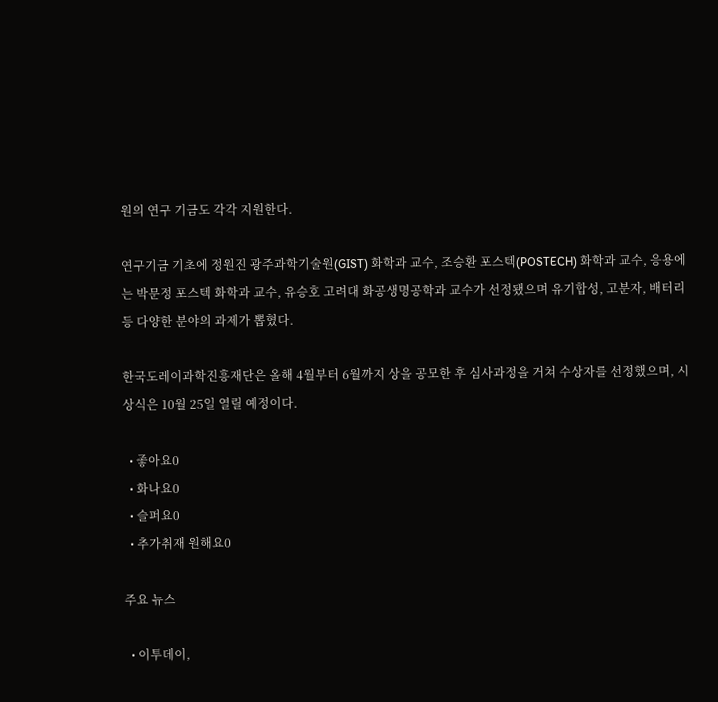원의 연구 기금도 각각 지원한다.

연구기금 기초에 정원진 광주과학기술원(GIST) 화학과 교수, 조승환 포스텍(POSTECH) 화학과 교수, 응용에는 박문정 포스텍 화학과 교수, 유승호 고려대 화공생명공학과 교수가 선정됐으며 유기합성, 고분자, 배터리 등 다양한 분야의 과제가 뽑혔다.

한국도레이과학진흥재단은 올해 4월부터 6월까지 상을 공모한 후 심사과정을 거쳐 수상자를 선정했으며, 시상식은 10월 25일 열릴 예정이다.

  • 좋아요0
  • 화나요0
  • 슬퍼요0
  • 추가취재 원해요0

주요 뉴스

  • 이투데이,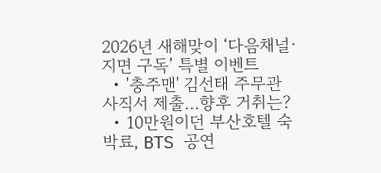2026년 새해맞이 ‘다음채널·지면 구독’ 특별 이벤트
  • '충주맨' 김선태 주무관 사직서 제출…향후 거취는?
  • 10만원이던 부산호텔 숙박료, BTS 공연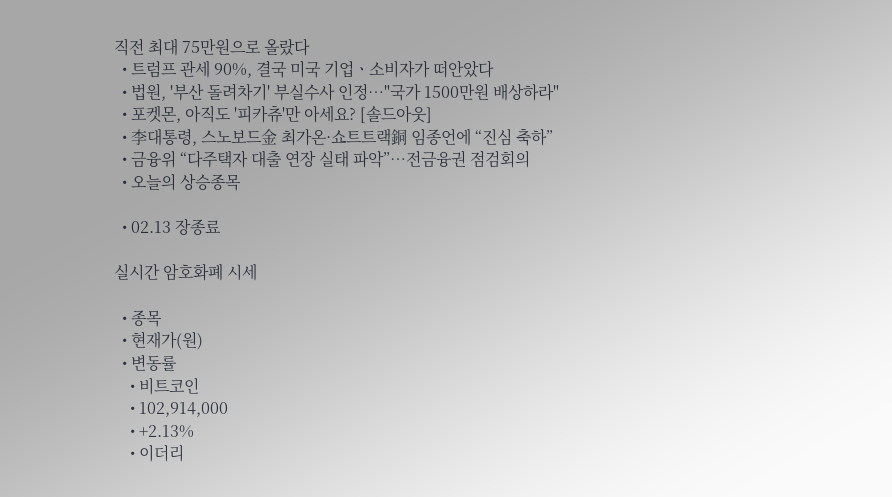직전 최대 75만원으로 올랐다
  • 트럼프 관세 90%, 결국 미국 기업ㆍ소비자가 떠안았다
  • 법원, '부산 돌려차기' 부실수사 인정…"국가 1500만원 배상하라"
  • 포켓몬, 아직도 '피카츄'만 아세요? [솔드아웃]
  • 李대통령, 스노보드金 최가온·쇼트트랙銅 임종언에 “진심 축하”
  • 금융위 “다주택자 대출 연장 실태 파악”⋯전금융권 점검회의
  • 오늘의 상승종목

  • 02.13 장종료

실시간 암호화폐 시세

  • 종목
  • 현재가(원)
  • 변동률
    • 비트코인
    • 102,914,000
    • +2.13%
    • 이더리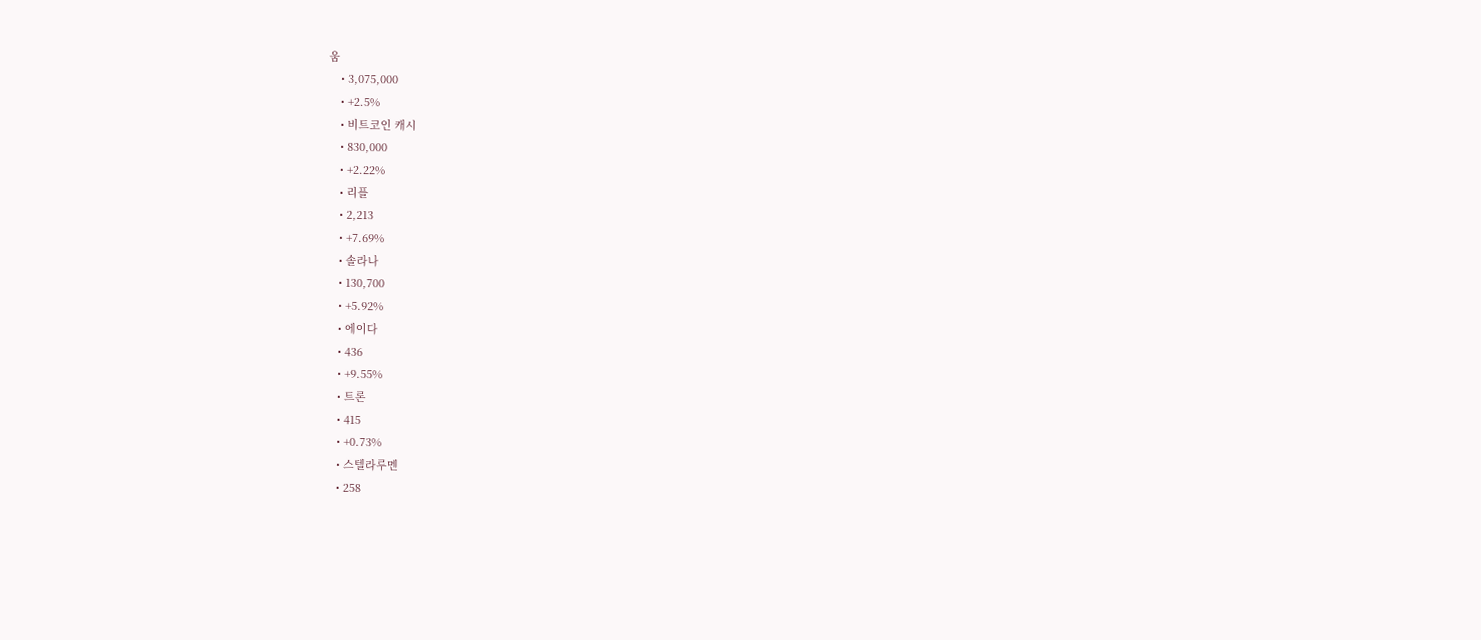움
    • 3,075,000
    • +2.5%
    • 비트코인 캐시
    • 830,000
    • +2.22%
    • 리플
    • 2,213
    • +7.69%
    • 솔라나
    • 130,700
    • +5.92%
    • 에이다
    • 436
    • +9.55%
    • 트론
    • 415
    • +0.73%
    • 스텔라루멘
    • 258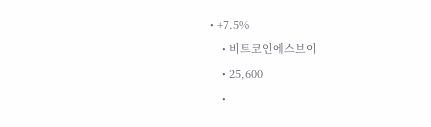• +7.5%
    • 비트코인에스브이
    • 25,600
    •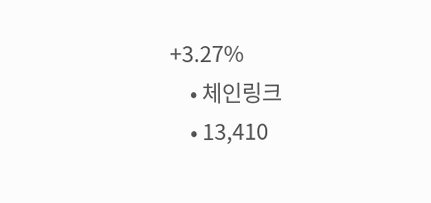+3.27%
    • 체인링크
    • 13,410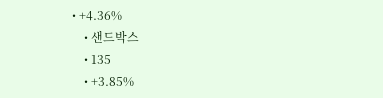• +4.36%
    • 샌드박스
    • 135
    • +3.85%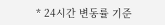* 24시간 변동률 기준